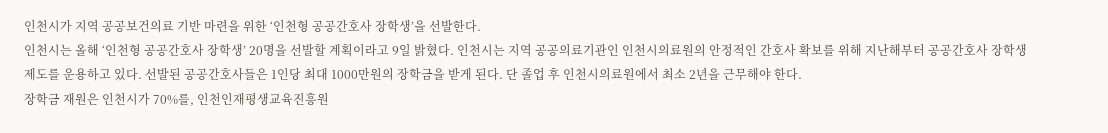인천시가 지역 공공보건의료 기반 마련을 위한 ‘인천형 공공간호사 장학생’을 선발한다.
인천시는 올해 ‘인천형 공공간호사 장학생’ 20명을 선발할 계획이라고 9일 밝혔다. 인천시는 지역 공공의료기관인 인천시의료원의 안정적인 간호사 확보를 위해 지난해부터 공공간호사 장학생 제도를 운용하고 있다. 선발된 공공간호사들은 1인당 최대 1000만원의 장학금을 받게 된다. 단 졸업 후 인천시의료원에서 최소 2년을 근무해야 한다.
장학금 재원은 인천시가 70%를, 인천인재평생교육진흥원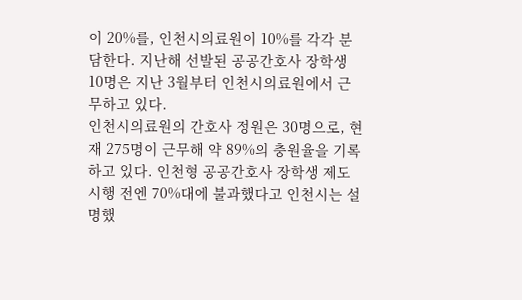이 20%를, 인천시의료원이 10%를 각각 분담한다. 지난해 선발된 공공간호사 장학생 10명은 지난 3월부터 인천시의료원에서 근무하고 있다.
인천시의료원의 간호사 정원은 30명으로, 현재 275명이 근무해 약 89%의 충원율을 기록하고 있다. 인천형 공공간호사 장학생 제도 시행 전엔 70%대에 불과했다고 인천시는 설명했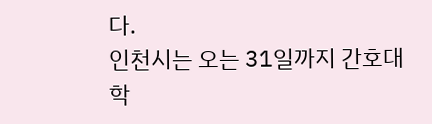다.
인천시는 오는 31일까지 간호대학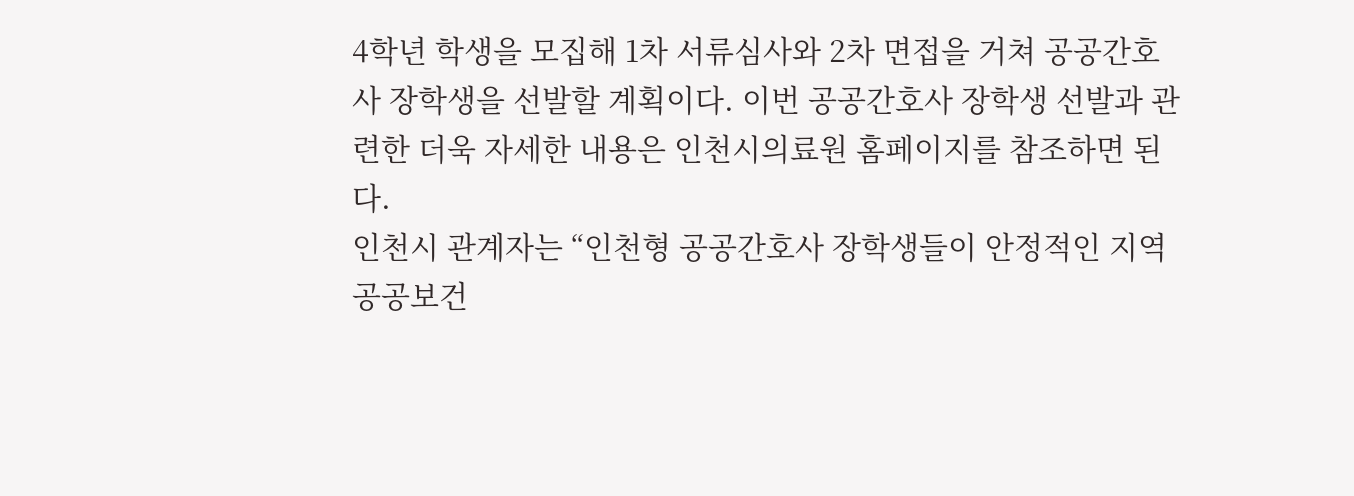4학년 학생을 모집해 1차 서류심사와 2차 면접을 거쳐 공공간호사 장학생을 선발할 계획이다. 이번 공공간호사 장학생 선발과 관련한 더욱 자세한 내용은 인천시의료원 홈페이지를 참조하면 된다.
인천시 관계자는 “인천형 공공간호사 장학생들이 안정적인 지역 공공보건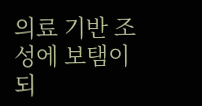의료 기반 조성에 보탬이 되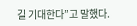길 기대한다”고 말했다.